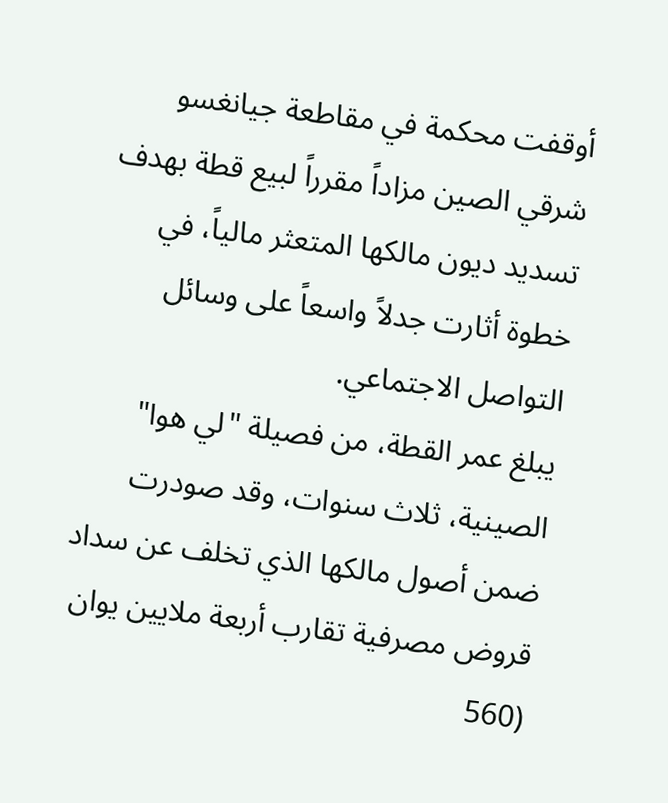أوقفت محكمة في مقاطعة جيانغسو شرقي الصين مزاداً مقرراً لبيع قطة بهدف تسديد ديون مالكها المتعثر مالياً، في خطوة أثارت جدلاً واسعاً على وسائل التواصل الاجتماعي.
يبلغ عمر القطة، من فصيلة "لي هوا" الصينية، ثلاث سنوات، وقد صودرت ضمن أصول مالكها الذي تخلف عن سداد قروض مصرفية تقارب أربعة ملايين يوان (560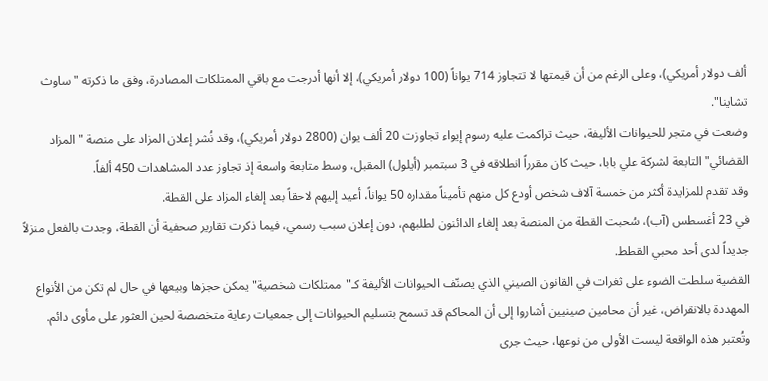ألف دولار أمريكي)، وعلى الرغم من أن قيمتها لا تتجاوز 714 يواناً (100 دولار أمريكي)، إلا أنها أدرجت مع باقي الممتلكات المصادرة، وفق ما ذكرته "ساوث تشاينا".
وضعت في متجر للحيوانات الأليفة، حيث تراكمت عليه رسوم إيواء تجاوزت 20 ألف يوان (2800 دولار أمريكي)، وقد نُشر إعلان المزاد على منصة "المزاد القضائي" التابعة لشركة علي بابا، حيث كان مقرراً انطلاقه في 3 سبتمبر (أيلول) المقبل، وسط متابعة واسعة إذ تجاوز عدد المشاهدات 450 ألفاً.
وقد تقدم للمزايدة أكثر من خمسة آلاف شخص أودع كل منهم تأميناً مقداره 50 يواناً، أعيد إليهم لاحقاً بعد إلغاء المزاد على القطة.
في 23 أغسطس (آب)، سُحبت القطة من المنصة بعد إلغاء الدائنون لطلبهم، دون إعلان سبب رسمي، فيما ذكرت تقارير صحفية أن القطة، وجدت بالفعل منزلاً جديداً لدى أحد محبي القطط.
القضية سلطت الضوء على ثغرات في القانون الصيني الذي يصنّف الحيوانات الأليفة كـ"ممتلكات شخصية" يمكن حجزها وبيعها في حال لم تكن من الأنواع المهددة بالانقراض، غير أن محامين صينيين أشاروا إلى أن المحاكم قد تسمح بتسليم الحيوانات إلى جمعيات رعاية متخصصة لحين العثور على مأوى دائم.
وتُعتبر هذه الواقعة ليست الأولى من نوعها، حيث جرى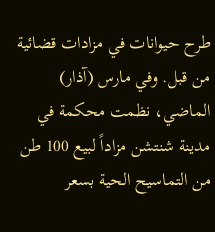طرح حيوانات في مزادات قضائية من قبل. وفي مارس (آذار) الماضي، نظمت محكمة في مدينة شنتشن مزاداً لبيع 100 طن من التماسيح الحية بسعر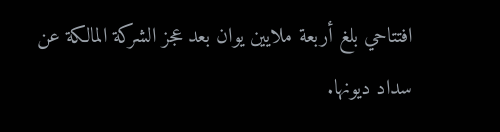افتتاحي بلغ أربعة ملايين يوان بعد عجز الشركة المالكة عن سداد ديونها.